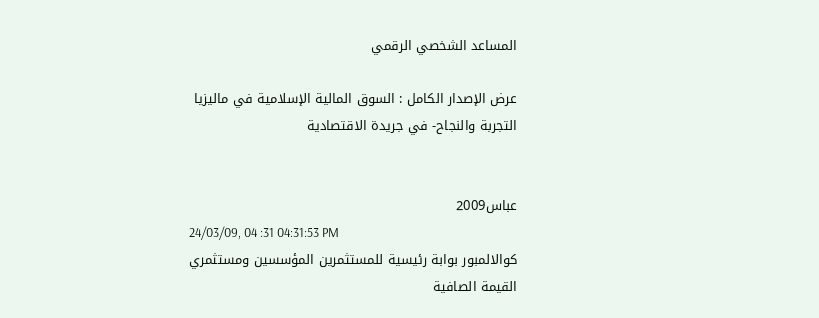المساعد الشخصي الرقمي

عرض الإصدار الكامل : السوق المالية الإسلامية في ماليزيا التجربة والنجاح- في جريدة الاقتصادية


عباس2009
24/03/09, 04 :31 04:31:53 PM
كوالالمبور بوابة رئيسية للمستثمرين المؤسسين ومستثمري القيمة الصافية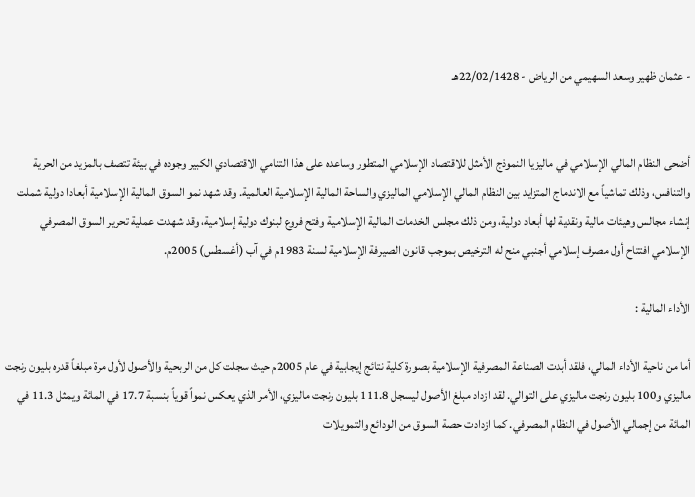- عثمان ظهير وسعد السهيمي من الرياض - 22/02/1428هـ


أضحى النظام المالي الإسلامي في ماليزيا النموذج الأمثل للاقتصاد الإسلامي المتطور وساعده على هذا التنامي الاقتصادي الكبير وجوده في بيئة تتصف بالمزيد من الحرية والتنافس، وذلك تماشياً مع الاندماج المتزايد بين النظام المالي الإسلامي الماليزي والساحة المالية الإسلامية العالمية. وقد شهد نمو السوق المالية الإسلامية أبعادا دولية شملت إنشاء مجالس وهيئات مالية ونقدية لها أبعاد دولية، ومن ذلك مجلس الخدمات المالية الإسلامية وفتح فروع لبنوك دولية إسلامية، وقد شهدت عملية تحرير السوق المصرفي الإسلامي افتتاح أول مصرف إسلامي أجنبي منح له الترخيص بموجب قانون الصيرفة الإسلامية لسنة 1983م في آب (أغسطس) 2005م.

الأداء المالية :

أما من ناحية الأداء المالي، فلقد أبدت الصناعة المصرفية الإسلامية بصورة كلية نتائج إيجابية في عام 2005م حيث سجلت كل من الربحية والأصول لأول مرة مبلغاً قدره بليون رنجت ماليزي و100 بليون رنجت ماليزي على التوالي. لقد ازداد مبلغ الأصول ليسجل 111.8 بليون رنجت ماليزي، الأمر الذي يعكس نمواً قوياً بنسبة 17.7 في المائة ويمثل 11.3 في المائة من إجمالي الأصول في النظام المصرفي. كما ازدادت حصة السوق من الودائع والتمويلات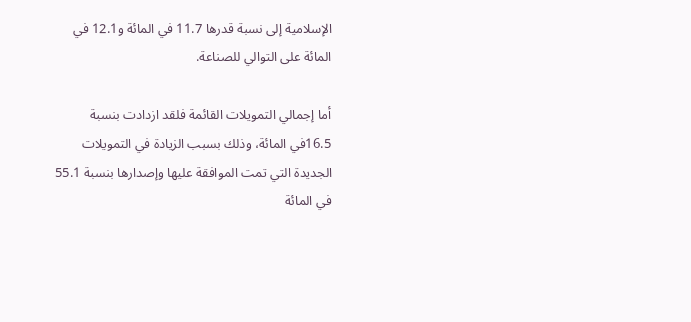الإسلامية إلى نسبة قدرها 11.7 في المائة و12.1 في المائة على التوالي للصناعة.

أما إجمالي التمويلات القائمة فلقد ازدادت بنسبة 16.5في المائة، وذلك بسبب الزيادة في التمويلات الجديدة التي تمت الموافقة عليها وإصدارها بنسبة 55.1 في المائة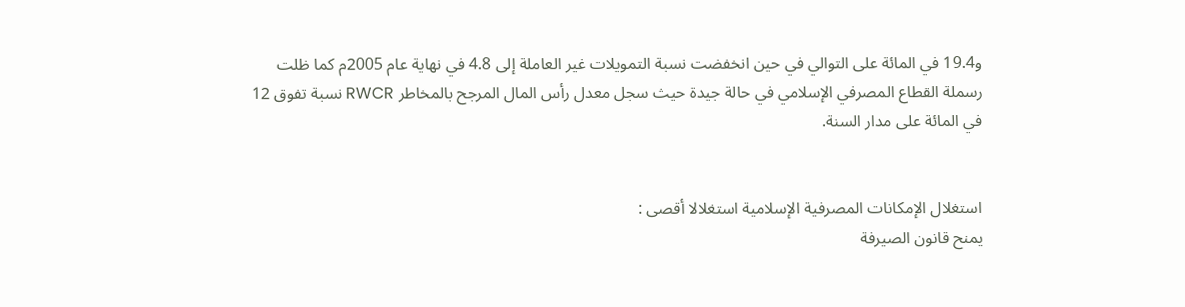و19.4 في المائة على التوالي في حين انخفضت نسبة التمويلات غير العاملة إلى 4.8 في نهاية عام 2005م كما ظلت رسملة القطاع المصرفي الإسلامي في حالة جيدة حيث سجل معدل رأس المال المرجح بالمخاطر RWCR نسبة تفوق 12 في المائة على مدار السنة.


استغلال الإمكانات المصرفية الإسلامية استغلالا أقصى :
يمنح قانون الصيرفة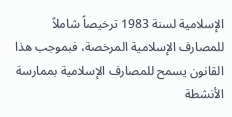الإسلامية لسنة 1983 ترخيصاً شاملاً للمصارف الإسلامية المرخصة، فبموجب هذا القانون يسمح للمصارف الإسلامية بممارسة الأنشطة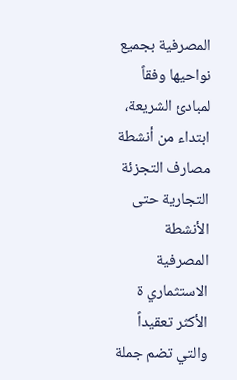المصرفية بجميع نواحيها وفقاً لمبادئ الشريعة، ابتداء من أنشطة مصارف التجزئة التجارية حتى الأنشطة المصرفية الاستثماري ة الأكثر تعقيداً والتي تضم جملة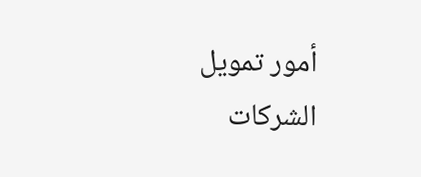أمور تمويل الشركات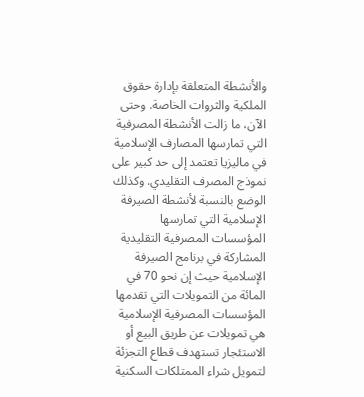والأنشطة المتعلقة بإدارة حقوق الملكية والثروات الخاصة. وحتى الآن، ما زالت الأنشطة المصرفية التي تمارسها المصارف الإسلامية في ماليزيا تعتمد إلى حد كبير على نموذج المصرف التقليدي. وكذلك الوضع بالنسبة لأنشطة الصيرفة الإسلامية التي تمارسها المؤسسات المصرفية التقليدية المشاركة في برنامج الصيرفة الإسلامية حيث إن نحو 70 في المائة من التمويلات التي تقدمها المؤسسات المصرفية الإسلامية هي تمويلات عن طريق البيع أو الاستئجار تستهدف قطاع التجزئة لتمويل شراء الممتلكات السكنية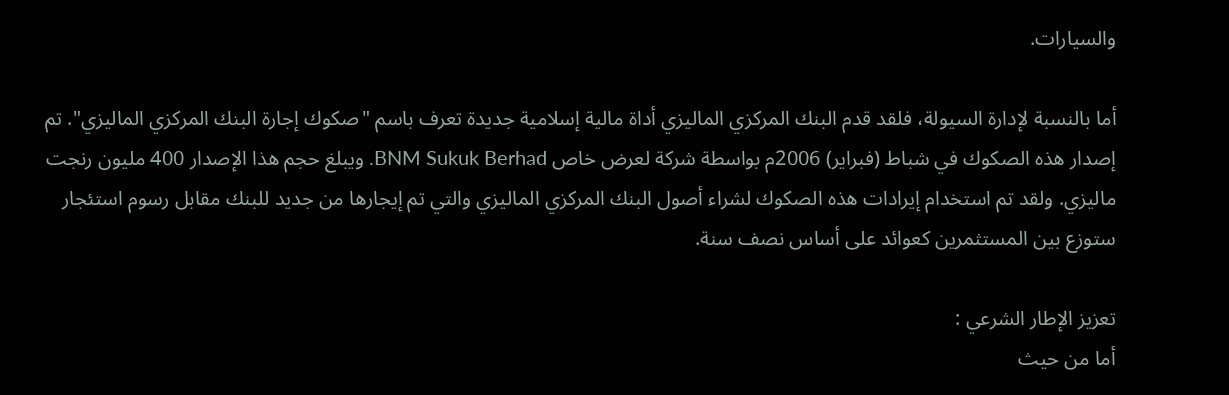والسيارات.

أما بالنسبة لإدارة السيولة، فلقد قدم البنك المركزي الماليزي أداة مالية إسلامية جديدة تعرف باسم "صكوك إجارة البنك المركزي الماليزي". تم إصدار هذه الصكوك في شباط (فبراير) 2006م بواسطة شركة لعرض خاص BNM Sukuk Berhad. ويبلغ حجم هذا الإصدار 400 مليون رنجت ماليزي. ولقد تم استخدام إيرادات هذه الصكوك لشراء أصول البنك المركزي الماليزي والتي تم إيجارها من جديد للبنك مقابل رسوم استئجار ستوزع بين المستثمرين كعوائد على أساس نصف سنة.

تعزيز الإطار الشرعي :
أما من حيث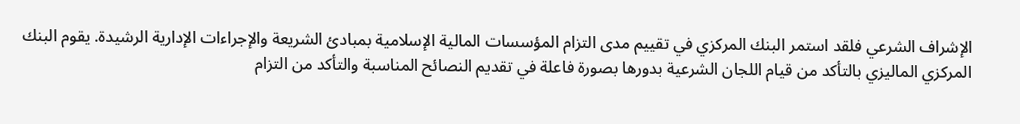الإشراف الشرعي فلقد استمر البنك المركزي في تقييم مدى التزام المؤسسات المالية الإسلامية بمبادئ الشريعة والإجراءات الإدارية الرشيدة. يقوم البنك المركزي الماليزي بالتأكد من قيام اللجان الشرعية بدورها بصورة فاعلة في تقديم النصائح المناسبة والتأكد من التزام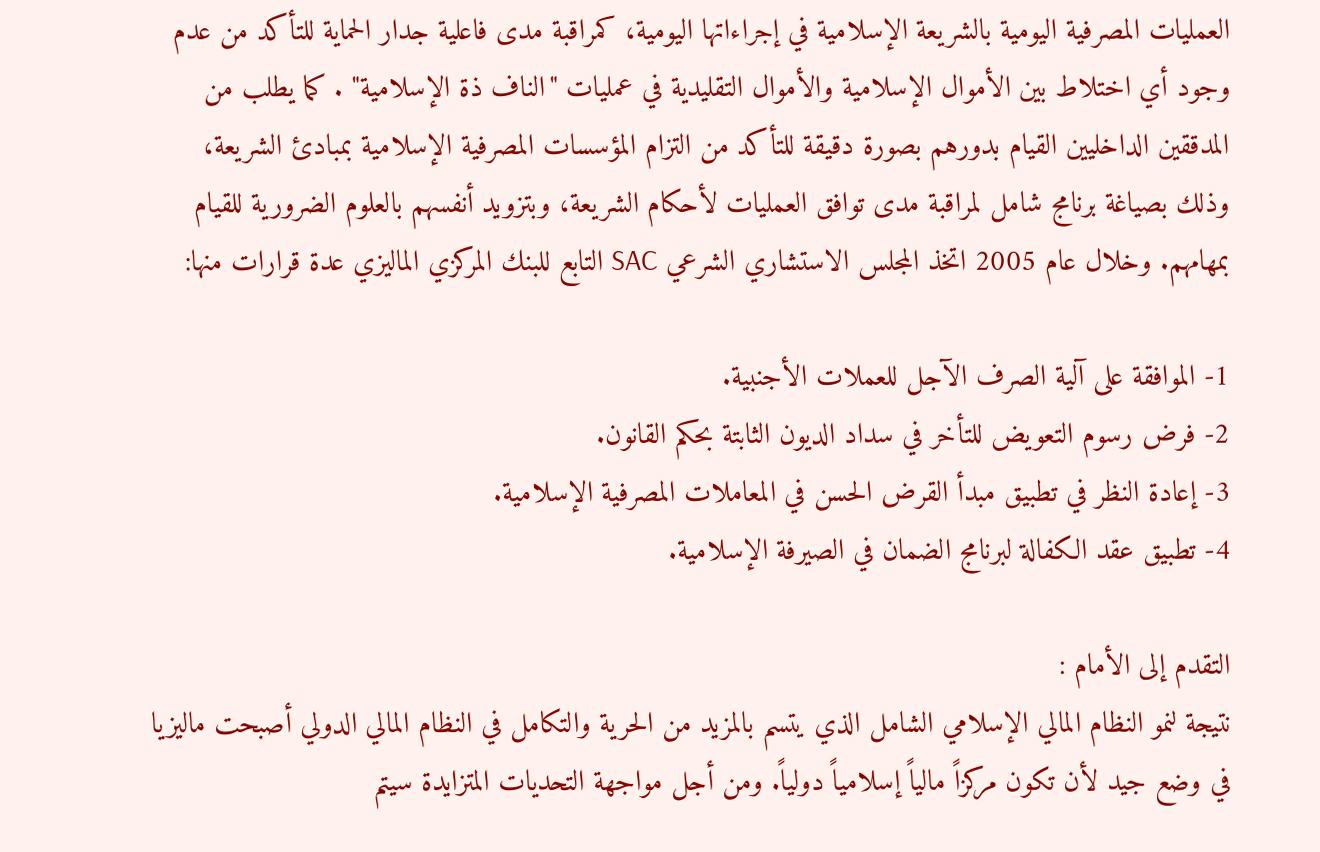العمليات المصرفية اليومية بالشريعة الإسلامية في إجراءاتها اليومية، كمراقبة مدى فاعلية جدار الحماية للتأكد من عدم وجود أي اختلاط بين الأموال الإسلامية والأموال التقليدية في عمليات "الناف ذة الإسلامية" . كما يطلب من المدققين الداخليين القيام بدورهم بصورة دقيقة للتأكد من التزام المؤسسات المصرفية الإسلامية بمبادئ الشريعة، وذلك بصياغة برنامج شامل لمراقبة مدى توافق العمليات لأحكام الشريعة، وبتزويد أنفسهم بالعلوم الضرورية للقيام بمهامهم. وخلال عام 2005 اتخذ المجلس الاستشاري الشرعي SAC التابع للبنك المركزي الماليزي عدة قرارات منها:

1- الموافقة على آلية الصرف الآجل للعملات الأجنبية.
2- فرض رسوم التعويض للتأخر في سداد الديون الثابتة بحكم القانون.
3- إعادة النظر في تطبيق مبدأ القرض الحسن في المعاملات المصرفية الإسلامية.
4- تطبيق عقد الكفالة لبرنامج الضمان في الصيرفة الإسلامية.

التقدم إلى الأمام :
نتيجة لنمو النظام المالي الإسلامي الشامل الذي يتسم بالمزيد من الحرية والتكامل في النظام المالي الدولي أصبحت ماليزيا في وضع جيد لأن تكون مركزاً مالياً إسلامياً دولياً. ومن أجل مواجهة التحديات المتزايدة سيتم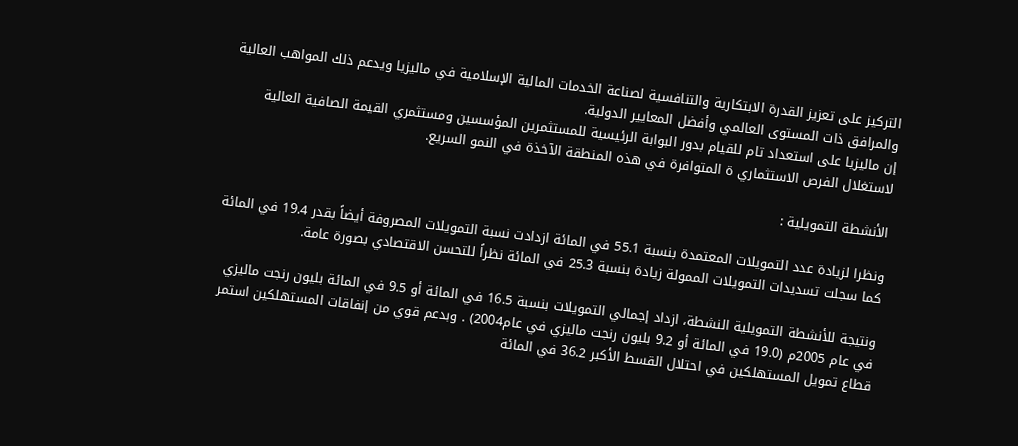التركيز على تعزيز القدرة الابتكارية والتنافسية لصناعة الخدمات المالية الإسلامية في ماليزيا ويدعم ذلك المواهب العالية والمرافق ذات المستوى العالمي وأفضل المعايير الدولية.
إن ماليزيا على استعداد تام للقيام بدور البوابة الرئيسية للمستثمرين المؤسسين ومستثمري القيمة الصافية العالية لاستغلال الفرص الاستثماري ة المتوافرة في هذه المنطقة الآخذة في النمو السريع.

الأنشطة التمويلية :

ونظرا لزيادة عدد التمويلات المعتمدة بنسبة 55.1 في المائة ازدادت نسبة التمويلات المصروفة أيضاً بقدر 19.4 في المائة كما سجلت تسديدات التمويلات الممولة زيادة بنسبة 25.3 في المائة نظراً للتحسن الاقتصادي بصورة عامة.

ونتيجة للأنشطة التمويلية النشطة، ازداد إجمالي التمويلات بنسبة 16.5 في المائة أو 9.5 في المائة بليون رنجت ماليزي في عام 2005م (19.0 في المائة أو 9.2 بليون رنجت ماليزي في عام2004) . وبدعم قوي من إنفاقات المستهلكين استمر قطاع تمويل المستهلكين في احتلال القسط الأكبر 36.2 في المائة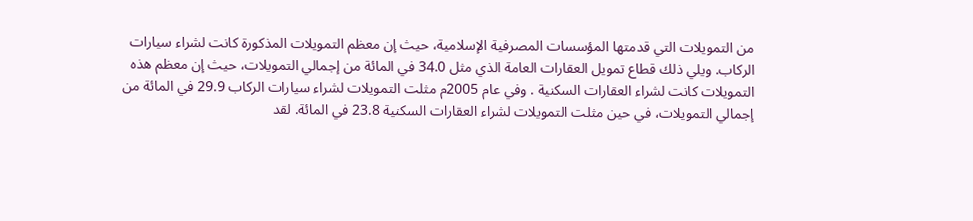من التمويلات التي قدمتها المؤسسات المصرفية الإسلامية، حيث إن معظم التمويلات المذكورة كانت لشراء سيارات الركاب. ويلي ذلك قطاع تمويل العقارات العامة الذي مثل 34.0 في المائة من إجمالي التمويلات، حيث إن معظم هذه التمويلات كانت لشراء العقارات السكنية . وفي عام 2005م مثلت التمويلات لشراء سيارات الركاب 29.9 في المائة من إجمالي التمويلات، في حين مثلت التمويلات لشراء العقارات السكنية 23.8 في المائة. لقد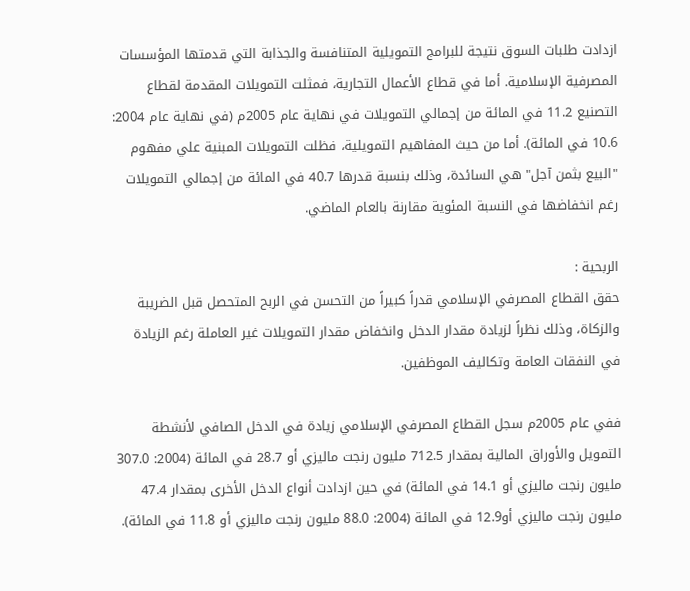ازدادت طلبات السوق نتيجة للبرامج التمويلية المتنافسة والجذابة التي قدمتها المؤسسات المصرفية الإسلامية. أما في قطاع الأعمال التجارية، فمثلت التمويلات المقدمة لقطاع التصنيع 11.2 في المائة من إجمالي التمويلات في نهاية عام 2005م (في نهاية عام 2004: 10.6 في المائة). أما من حيث المفاهيم التمويلية، فظلت التمويلات المبنية علي مفهوم "البيع بثمن آجل" هي السائدة، وذلك بنسبة قدرها 40.7 في المائة من إجمالي التمويلات رغم انخفاضها في النسبة المئوية مقارنة بالعام الماضي.

الربحية :
حقق القطاع المصرفي الإسلامي قدراً كبيراً من التحسن في الربح المتحصل قبل الضريبة والزكاة، وذلك نظراً لزيادة مقدار الدخل وانخفاض مقدار التمويلات غير العاملة رغم الزيادة في النفقات العامة وتكاليف الموظفين.

ففي عام 2005م سجل القطاع المصرفي الإسلامي زيادة في الدخل الصافي لأنشطة التمويل والأوراق المالية بمقدار 712.5 مليون رنجت ماليزي أو 28.7 في المائة (2004: 307.0 مليون رنجت ماليزي أو 14.1 في المائة) في حين ازدادت أنواع الدخل الأخرى بمقدار 47.4 مليون رنجت ماليزي أو12.9 في المائة (2004: 88.0 مليون رنجت ماليزي أو 11.8 في المائة).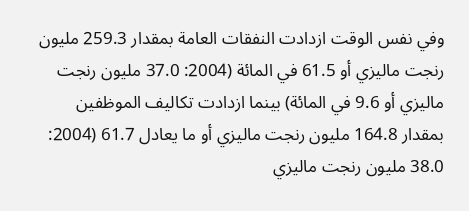وفي نفس الوقت ازدادت النفقات العامة بمقدار 259.3 مليون رنجت ماليزي أو 61.5 في المائة (2004: 37.0 مليون رنجت ماليزي أو 9.6 في المائة) بينما ازدادت تكاليف الموظفين بمقدار 164.8 مليون رنجت ماليزي أو ما يعادل 61.7 (2004: 38.0 مليون رنجت ماليزي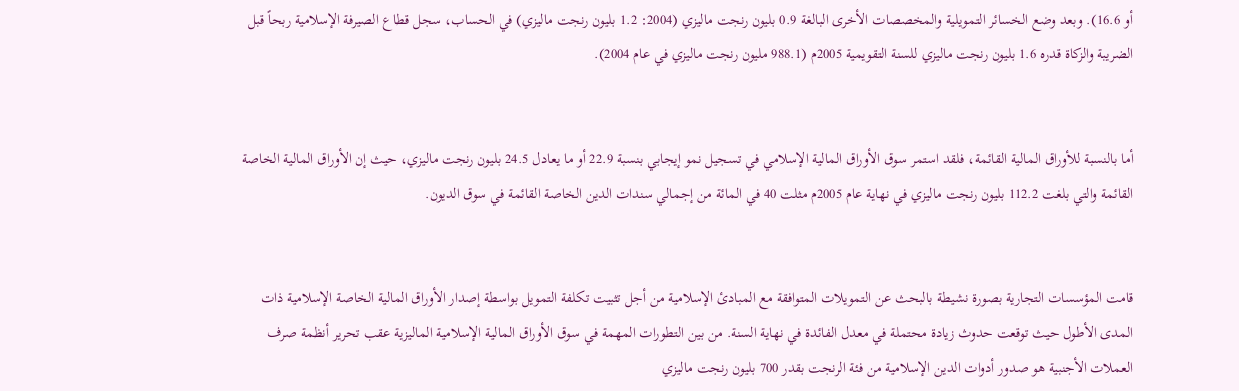أو 16.6). وبعد وضع الخسائر التمويلية والمخصصات الأخرى البالغة 0.9 بليون رنجت ماليزي (2004: 1.2 بليون رنجت ماليزي) في الحساب، سجل قطاع الصيرفة الإسلامية ربحاً قبل الضريبة والزكاة قدره 1.6 بليون رنجت ماليزي للسنة التقويمية 2005م (988.1 مليون رنجت ماليزي في عام 2004).


أما بالنسبة للأوراق المالية القائمة، فلقد استمر سوق الأوراق المالية الإسلامي في تسجيل نمو إيجابي بنسبة 22.9 أو ما يعادل 24.5 بليون رنجت ماليزي، حيث إن الأوراق المالية الخاصة القائمة والتي بلغت 112.2 بليون رنجت ماليزي في نهاية عام 2005م مثلت 40 في المائة من إجمالي سندات الدين الخاصة القائمة في سوق الديون.


قامت المؤسسات التجارية بصورة نشيطة بالبحث عن التمويلات المتوافقة مع المبادئ الإسلامية من أجل تثبيت تكلفة التمويل بواسطة إصدار الأوراق المالية الخاصة الإسلامية ذات المدى الأطول حيث توقعت حدوث زيادة محتملة في معدل الفائدة في نهاية السنة. من بين التطورات المهمة في سوق الأوراق المالية الإسلامية الماليزية عقب تحرير أنظمة صرف العملات الأجنبية هو صدور أدوات الدين الإسلامية من فئة الرنجت بقدر 700 بليون رنجت ماليزي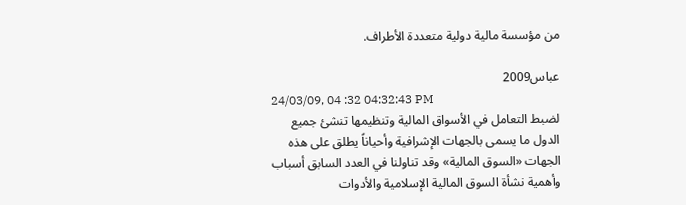من مؤسسة مالية دولية متعددة الأطراف.

عباس2009
24/03/09, 04 :32 04:32:43 PM
لضبط التعامل في الأسواق المالية وتنظيمها تنشئ جميع الدول ما يسمى بالجهات الإشرافية وأحياناً يطلق على هذه الجهات «السوق المالية» وقد تناولنا في العدد السابق أسباب وأهمية نشأة السوق المالية الإسلامية والأدوات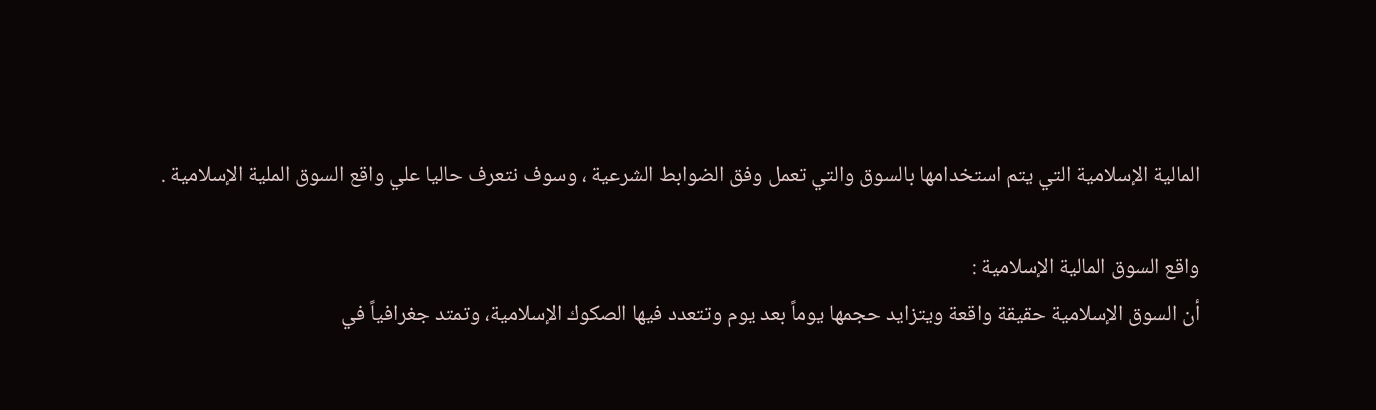المالية الإسلامية التي يتم استخدامها بالسوق والتي تعمل وفق الضوابط الشرعية ، وسوف نتعرف حاليا علي واقع السوق الملية الإسلامية .

واقع السوق المالية الإسلامية :
أن السوق الإسلامية حقيقة واقعة ويتزايد حجمها يوماً بعد يوم وتتعدد فيها الصكوك الإسلامية، وتمتد جغرافياً في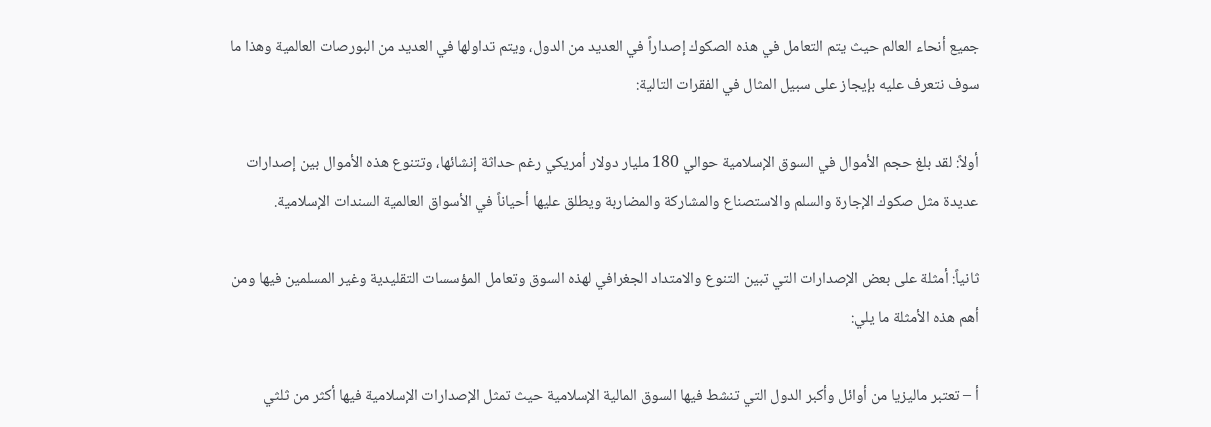جميع أنحاء العالم حيث يتم التعامل في هذه الصكوك إصداراً في العديد من الدول، ويتم تداولها في العديد من البورصات العالمية وهذا ما سوف نتعرف عليه بإيجاز على سبيل المثال في الفقرات التالية:

أولاً: لقد بلغ حجم الأموال في السوق الإسلامية حوالي 180 مليار دولار أمريكي رغم حداثة إنشائها، وتتنوع هذه الأموال بين إصدارات عديدة مثل صكوك الإجارة والسلم والاستصناع والمشاركة والمضاربة ويطلق عليها أحياناً في الأسواق العالمية السندات الإسلامية.

ثانياً: أمثلة على بعض الإصدارات التي تبين التنوع والامتداد الجغرافي لهذه السوق وتعامل المؤسسات التقليدية وغير المسلمين فيها ومن أهم هذه الأمثلة ما يلي:

أ – تعتبر ماليزيا من أوائل وأكبر الدول التي تنشط فيها السوق المالية الإسلامية حيث تمثل الإصدارات الإسلامية فيها أكثر من ثلثي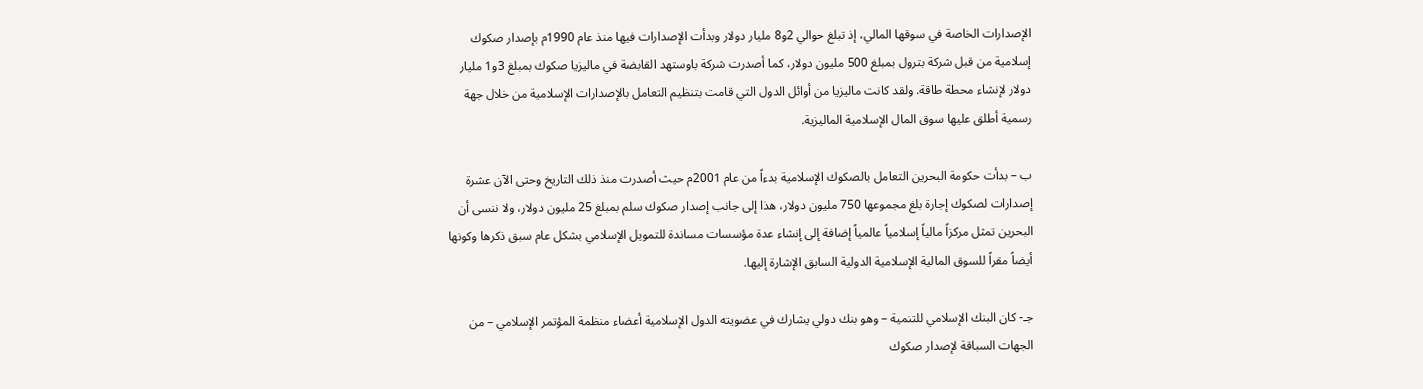الإصدارات الخاصة في سوقها المالي، إذ تبلغ حوالي 2و8 مليار دولار وبدأت الإصدارات فيها منذ عام 1990م بإصدار صكوك إسلامية من قبل شركة بترول بمبلغ 500 مليون دولار، كما أصدرت شركة باوستهد القابضة في ماليزيا صكوك بمبلغ 3و1 مليار دولار لإنشاء محطة طاقة. ولقد كانت ماليزيا من أوائل الدول التي قامت بتنظيم التعامل بالإصدارات الإسلامية من خلال جهة رسمية أطلق عليها سوق المال الإسلامية الماليزية.

ب – بدأت حكومة البحرين التعامل بالصكوك الإسلامية بدءاً من عام 2001م حيث أصدرت منذ ذلك التاريخ وحتى الآن عشرة إصدارات لصكوك إجارة بلغ مجموعها 750 مليون دولار، هذا إلى جانب إصدار صكوك سلم بمبلغ 25 مليون دولار، ولا ننسى أن البحرين تمثل مركزاً مالياً إسلامياً عالمياً إضافة إلى إنشاء عدة مؤسسات مساندة للتمويل الإسلامي بشكل عام سبق ذكرها وكونها أيضاً مقراً للسوق المالية الإسلامية الدولية السابق الإشارة إليها.

جـ- كان البنك الإسلامي للتنمية – وهو بنك دولي يشارك في عضويته الدول الإسلامية أعضاء منظمة المؤتمر الإسلامي – من الجهات السباقة لإصدار صكوك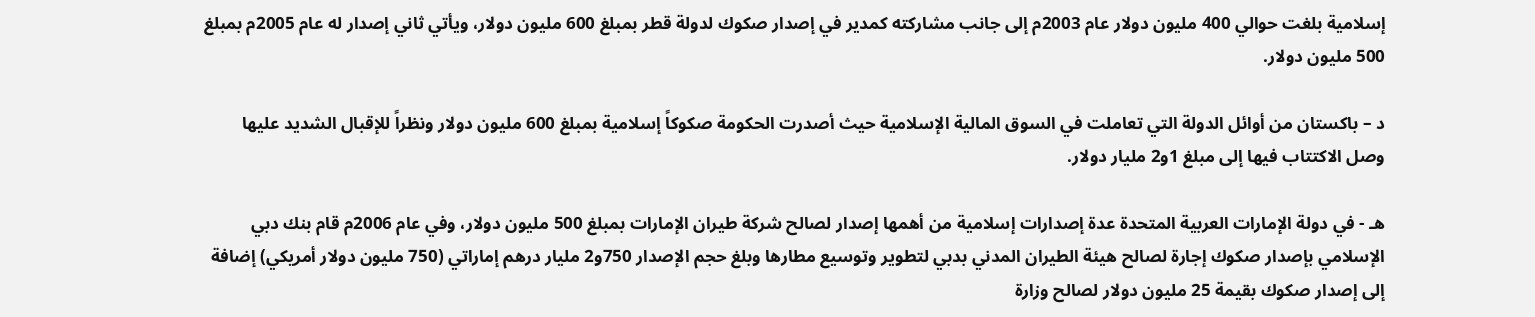إسلامية بلغت حوالي 400 مليون دولار عام 2003م إلى جانب مشاركته كمدير في إصدار صكوك لدولة قطر بمبلغ 600 مليون دولار، ويأتي ثاني إصدار له عام 2005م بمبلغ 500 مليون دولار.

د – باكستان من أوائل الدولة التي تعاملت في السوق المالية الإسلامية حيث أصدرت الحكومة صكوكاً إسلامية بمبلغ 600 مليون دولار ونظراً للإقبال الشديد عليها وصل الاكتتاب فيها إلى مبلغ 1و2 مليار دولار.

هـ - في دولة الإمارات العربية المتحدة عدة إصدارات إسلامية من أهمها إصدار لصالح شركة طيران الإمارات بمبلغ 500 مليون دولار، وفي عام 2006م قام بنك دبي الإسلامي بإصدار صكوك إجارة لصالح هيئة الطيران المدني بدبي لتطوير وتوسيع مطارها وبلغ حجم الإصدار 750و2 مليار درهم إماراتي (750 مليون دولار أمريكي) إضافة إلى إصدار صكوك بقيمة 25 مليون دولار لصالح وزارة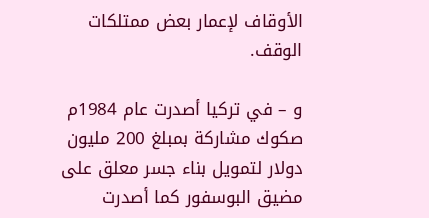الأوقاف لإعمار بعض ممتلكات الوقف.

و – في تركيا أصدرت عام 1984م صكوك مشاركة بمبلغ 200 مليون دولار لتمويل بناء جسر معلق على مضيق البوسفور كما أصدرت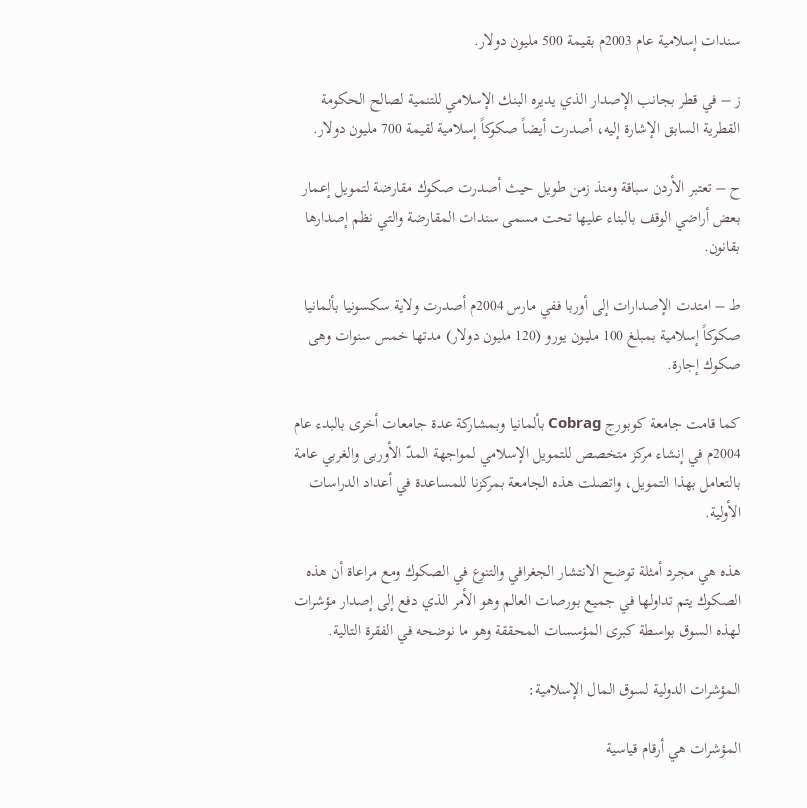سندات إسلامية عام 2003م بقيمة 500 مليون دولار.

ز – في قطر بجانب الإصدار الذي يديره البنك الإسلامي للتنمية لصالح الحكومة القطرية السابق الإشارة إليه، أصدرت أيضاً صكوكاً إسلامية لقيمة 700 مليون دولار.

ح – تعتبر الأردن سباقة ومنذ زمن طويل حيث أصدرت صكوك مقارضة لتمويل إعمار بعض أراضي الوقف بالبناء عليها تحت مسمى سندات المقارضة والتي نظم إصدارها بقانون.

ط – امتدت الإصدارات إلى أوربا ففي مارس 2004م أصدرت ولاية سكسونيا بألمانيا صكوكاً إسلامية بمبلغ 100 مليون يورو (120 مليون دولار) مدتها خمس سنوات وهى صكوك إجارة.

كما قامت جامعة كوبورج Cobrag بألمانيا وبمشاركة عدة جامعات أخرى بالبدء عام 2004م في إنشاء مركز متخصص للتمويل الإسلامي لمواجهة المدّ الأوربى والغربي عامة بالتعامل بهذا التمويل، واتصلت هذه الجامعة بمركزنا للمساعدة في أعداد الدراسات الأولية.

هذه هي مجرد أمثلة توضح الانتشار الجغرافي والتنوع في الصكوك ومع مراعاة أن هذه الصكوك يتم تداولها في جميع بورصات العالم وهو الأمر الذي دفع إلى إصدار مؤشرات لهذه السوق بواسطة كبرى المؤسسات المحققة وهو ما نوضحه في الفقرة التالية.

المؤشرات الدولية لسوق المال الإسلامية:

المؤشرات هي أرقام قياسية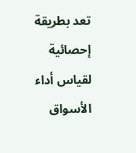تعد بطريقة إحصائية لقياس أداء الأسواق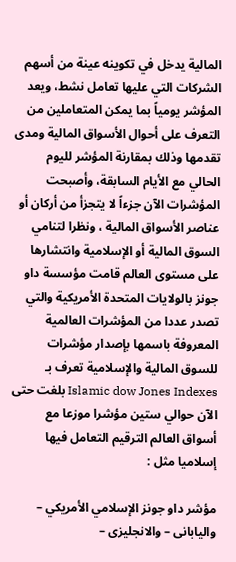المالية يدخل في تكوينه عينة من أسهم الشركات التي عليها تعامل نشط، ويعد المؤشر يومياً بما يمكن المتعاملين من التعرف على أحوال الأسواق المالية ومدى تقدمها وذلك بمقارنة المؤشر لليوم الحالي مع الأيام السابقة، وأصبحت المؤشرات الآن جزءاً لا يتجزأ من أركان أو عناصر الأسواق المالية ، ونظرا لتنامي السوق المالية أو الإسلامية وانتشارها على مستوى العالم قامت مؤسسة داو جونز بالولايات المتحدة الأمريكية والتي تصدر عددا من المؤشرات العالمية المعروفة باسمها بإصدار مؤشرات للسوق المالية والإسلامية تعرف بـ Islamic dow Jones Indexes بلغت حتى الآن حوالي ستين مؤشرا موزعا مع أسواق العالم الترقيم التعامل فيها إسلاميا مثل :

مؤشر داو جونز الإسلامي الأمريكي – واليابانى – والانجليزى –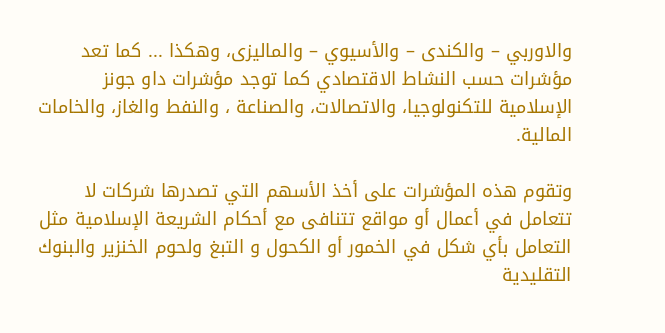والاوربي – والكندى – والأسيوي – والماليزى، وهكذا ... كما تعد مؤشرات حسب النشاط الاقتصادي كما توجد مؤشرات داو جونز الإسلامية للتكنولوجيا، والاتصالات، والصناعة ، والنفط والغاز، والخامات المالية.

وتقوم هذه المؤشرات على أخذ الأسهم التي تصدرها شركات لا تتعامل في أعمال أو مواقع تتنافى مع أحكام الشريعة الإسلامية مثل التعامل بأي شكل في الخمور أو الكحول و التبغ ولحوم الخنزير والبنوك التقليدية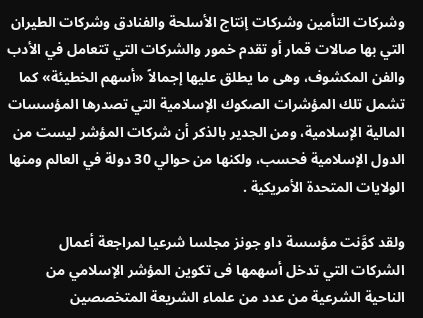وشركات التأمين وشركات إنتاج الأسلحة والفنادق وشركات الطيران التي بها صالات قمار أو تقدم خمور والشركات التي تتعامل في الأدب والفن المكشوف، وهى ما يطلق عليها إجمالاً «أسهم الخطيئة» كما تشمل تلك المؤشرات الصكوك الإسلامية التي تصدرها المؤسسات المالية الإسلامية، ومن الجدير بالذكر أن شركات المؤشر ليست من الدول الإسلامية فحسب، ولكنها من حوالي 30 دولة في العالم ومنها الولايات المتحدة الأمريكية .

ولقد كوَّنت مؤسسة داو جونز مجلسا شرعيا لمراجعة أعمال الشركات التي تدخل أسهمها فى تكوين المؤشر الإسلامي من الناحية الشرعية من عدد من علماء الشريعة المتخصصين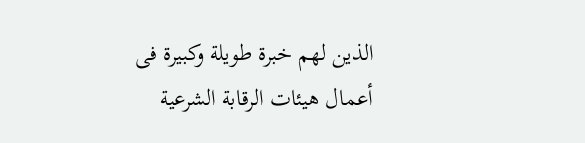الذين لهم خبرة طويلة وكبيرة فى أعمال هيئات الرقابة الشرعية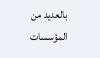بالعديد من المؤسسات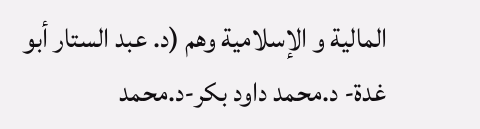المالية و الإسلامية وهم (د. عبد الستار أبو غدة- د.محمد داود بكر-د.محمد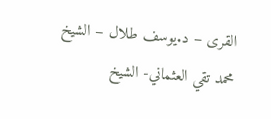القرى – د.يوسف طلال – الشيخ محمد تقي العثماني- الشيخ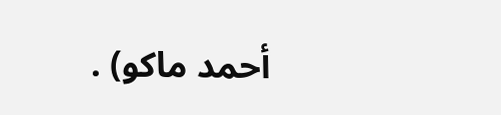أحمد ماكو) .